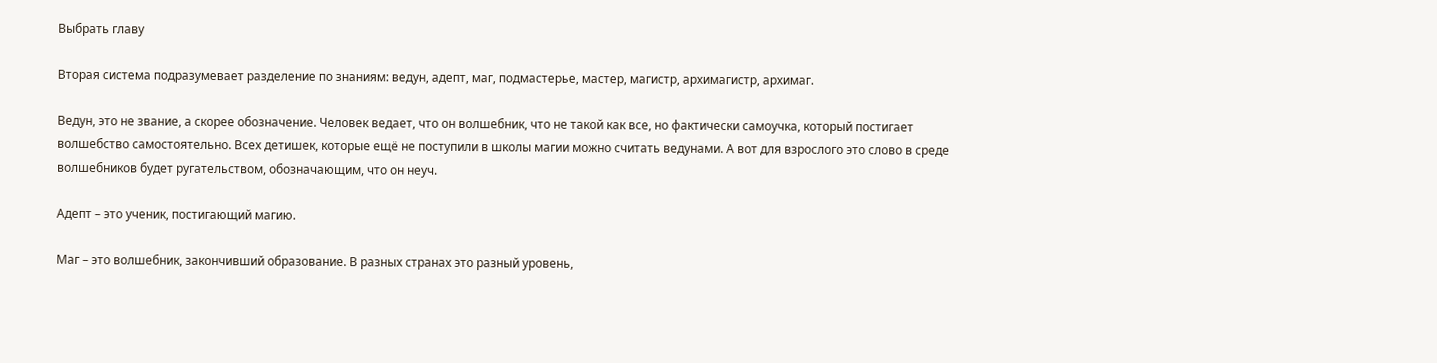Выбрать главу

Вторая система подразумевает разделение по знаниям: ведун, адепт, маг, подмастерье, мастер, магистр, архимагистр, архимаг.

Ведун, это не звание, а скорее обозначение. Человек ведает, что он волшебник, что не такой как все, но фактически самоучка, который постигает волшебство самостоятельно. Всех детишек, которые ещё не поступили в школы магии можно считать ведунами. А вот для взрослого это слово в среде волшебников будет ругательством, обозначающим, что он неуч.

Адепт – это ученик, постигающий магию.

Маг – это волшебник, закончивший образование. В разных странах это разный уровень,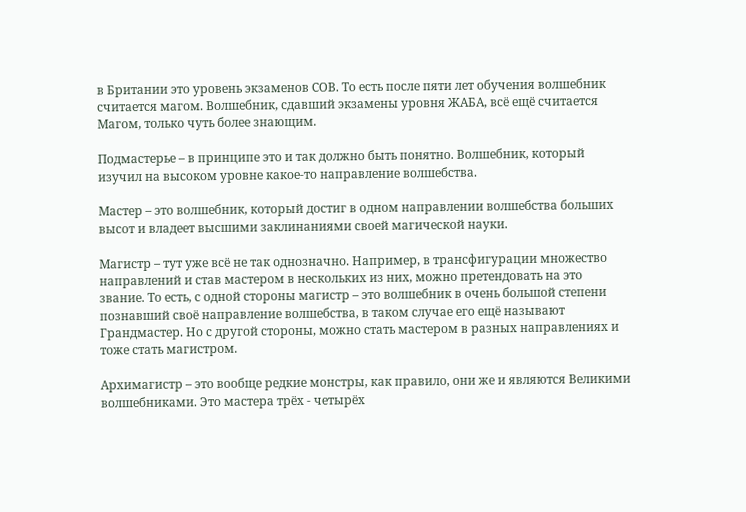в Британии это уровень экзаменов СОВ. То есть после пяти лет обучения волшебник считается магом. Волшебник, сдавший экзамены уровня ЖАБА, всё ещё считается Магом, только чуть более знающим.

Подмастерье – в принципе это и так должно быть понятно. Волшебник, который изучил на высоком уровне какое-то направление волшебства.

Мастер – это волшебник, который достиг в одном направлении волшебства больших высот и владеет высшими заклинаниями своей магической науки.

Магистр – тут уже всё не так однозначно. Например, в трансфигурации множество направлений и став мастером в нескольких из них, можно претендовать на это звание. То есть, с одной стороны магистр – это волшебник в очень большой степени познавший своё направление волшебства, в таком случае его ещё называют Грандмастер. Но с другой стороны, можно стать мастером в разных направлениях и тоже стать магистром.

Архимагистр – это вообще редкие монстры, как правило, они же и являются Великими волшебниками. Это мастера трёх - четырёх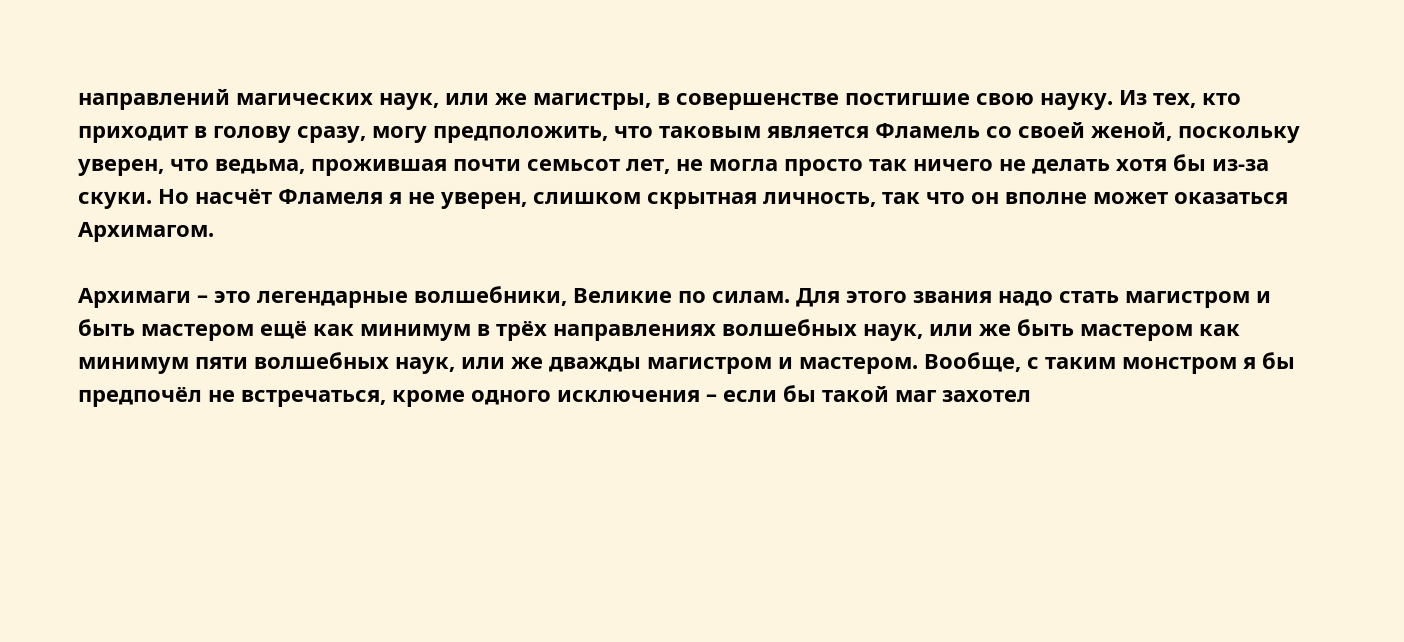направлений магических наук, или же магистры, в совершенстве постигшие свою науку. Из тех, кто приходит в голову сразу, могу предположить, что таковым является Фламель со своей женой, поскольку уверен, что ведьма, прожившая почти семьсот лет, не могла просто так ничего не делать хотя бы из-за скуки. Но насчёт Фламеля я не уверен, слишком скрытная личность, так что он вполне может оказаться Архимагом.

Архимаги – это легендарные волшебники, Великие по силам. Для этого звания надо стать магистром и быть мастером ещё как минимум в трёх направлениях волшебных наук, или же быть мастером как минимум пяти волшебных наук, или же дважды магистром и мастером. Вообще, с таким монстром я бы предпочёл не встречаться, кроме одного исключения – если бы такой маг захотел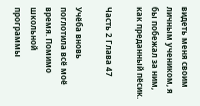видеть меня своим личным учеником, я бы побежал за ним, как преданный пёсик.

Часть 2 Глава 47

Учёба вновь поглотила всё моё время. Помимо школьной программы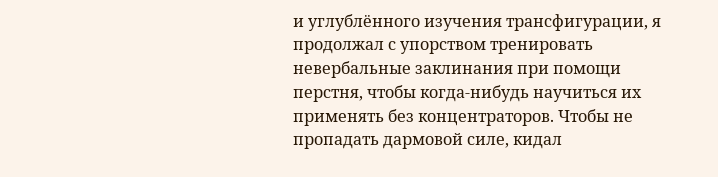и углублённого изучения трансфигурации, я продолжал с упорством тренировать невербальные заклинания при помощи перстня, чтобы когда-нибудь научиться их применять без концентраторов. Чтобы не пропадать дармовой силе, кидал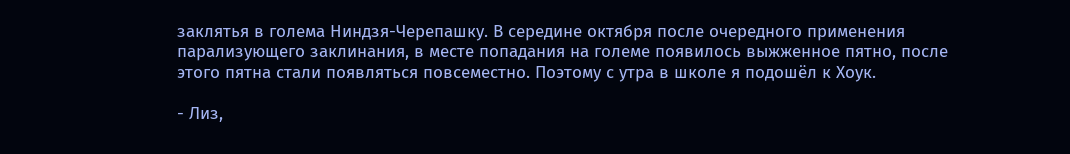заклятья в голема Ниндзя-Черепашку. В середине октября после очередного применения парализующего заклинания, в месте попадания на големе появилось выжженное пятно, после этого пятна стали появляться повсеместно. Поэтому с утра в школе я подошёл к Хоук.

- Лиз,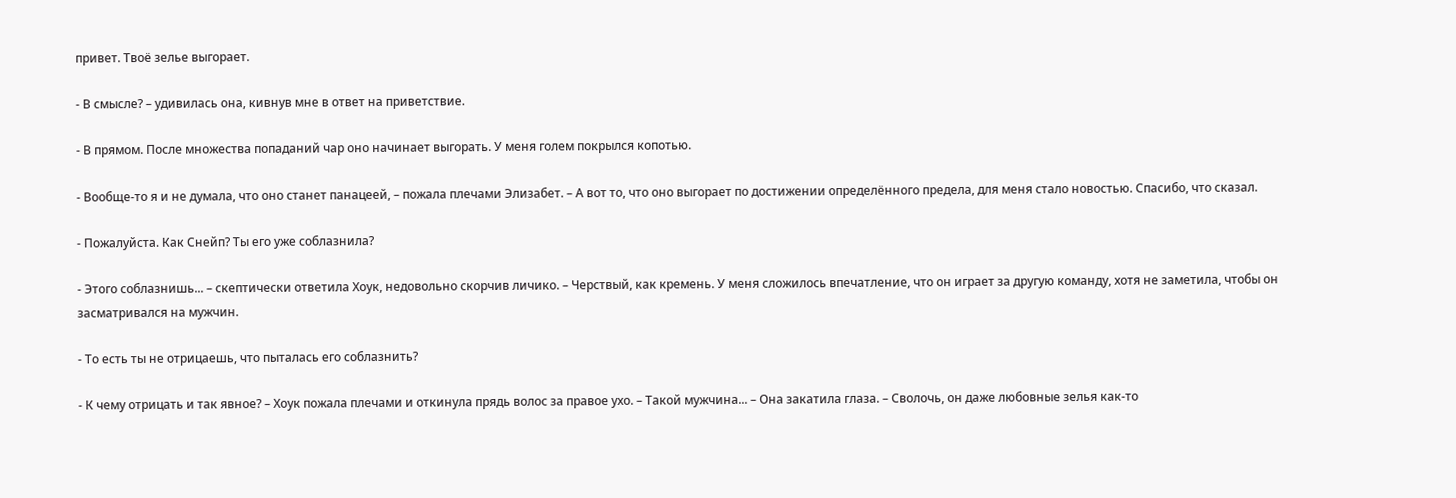привет. Твоё зелье выгорает.

- В смысле? – удивилась она, кивнув мне в ответ на приветствие.

- В прямом. После множества попаданий чар оно начинает выгорать. У меня голем покрылся копотью.

- Вообще-то я и не думала, что оно станет панацеей, – пожала плечами Элизабет. – А вот то, что оно выгорает по достижении определённого предела, для меня стало новостью. Спасибо, что сказал.

- Пожалуйста. Как Снейп? Ты его уже соблазнила?

- Этого соблазнишь... – скептически ответила Хоук, недовольно скорчив личико. – Черствый, как кремень. У меня сложилось впечатление, что он играет за другую команду, хотя не заметила, чтобы он засматривался на мужчин.

- То есть ты не отрицаешь, что пыталась его соблазнить?

- К чему отрицать и так явное? – Хоук пожала плечами и откинула прядь волос за правое ухо. – Такой мужчина... – Она закатила глаза. – Сволочь, он даже любовные зелья как-то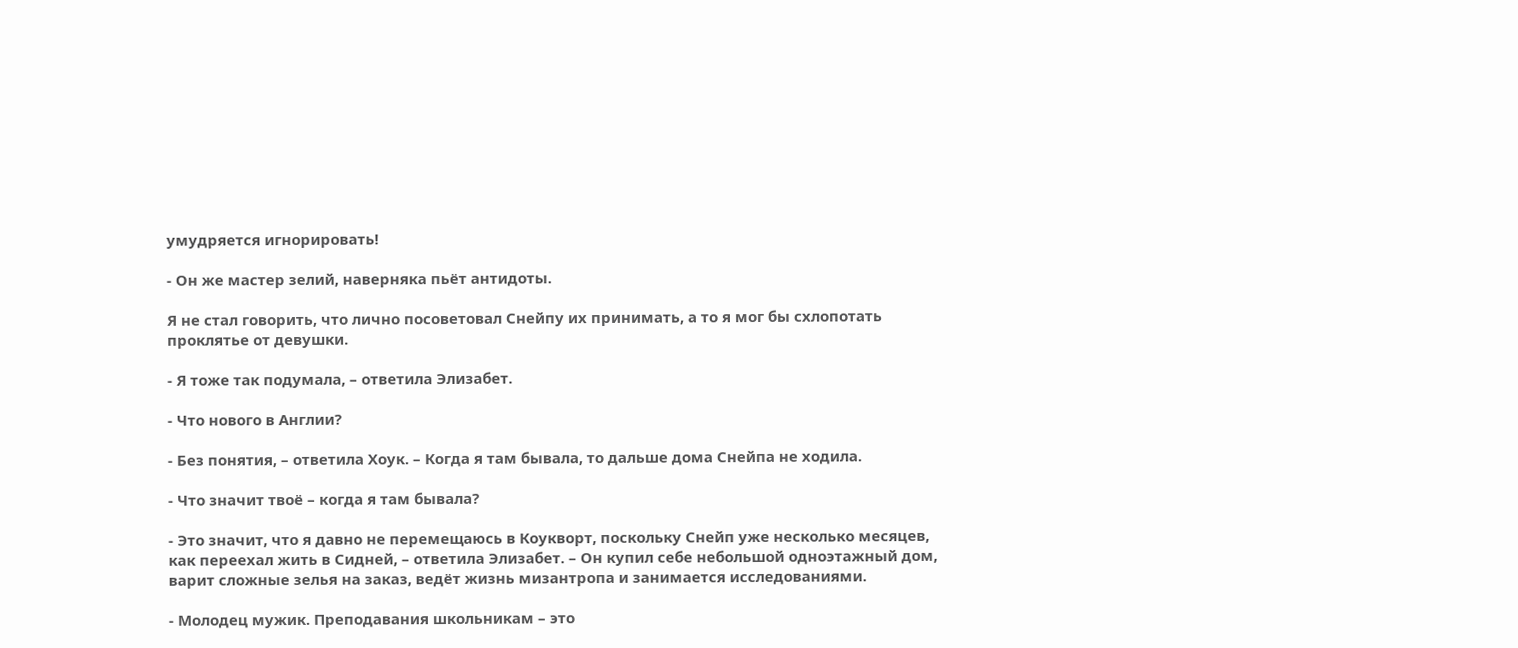умудряется игнорировать!

- Он же мастер зелий, наверняка пьёт антидоты.

Я не стал говорить, что лично посоветовал Снейпу их принимать, а то я мог бы схлопотать проклятье от девушки.

- Я тоже так подумала, – ответила Элизабет.

- Что нового в Англии?

- Без понятия, – ответила Хоук. – Когда я там бывала, то дальше дома Снейпа не ходила.

- Что значит твоё – когда я там бывала?

- Это значит, что я давно не перемещаюсь в Коукворт, поскольку Снейп уже несколько месяцев, как переехал жить в Сидней, – ответила Элизабет. – Он купил себе небольшой одноэтажный дом, варит сложные зелья на заказ, ведёт жизнь мизантропа и занимается исследованиями.

- Молодец мужик. Преподавания школьникам – это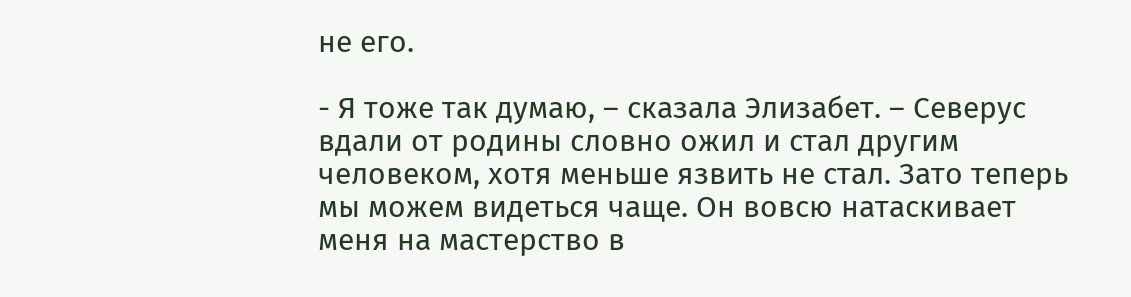не его.

- Я тоже так думаю, – сказала Элизабет. – Северус вдали от родины словно ожил и стал другим человеком, хотя меньше язвить не стал. Зато теперь мы можем видеться чаще. Он вовсю натаскивает меня на мастерство в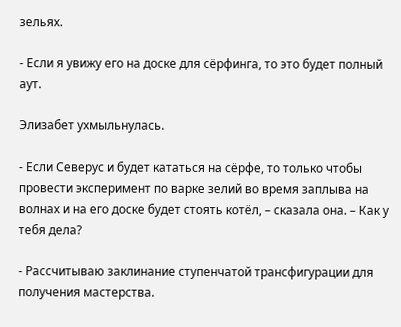зельях.

- Если я увижу его на доске для сёрфинга, то это будет полный аут.

Элизабет ухмыльнулась.

- Если Северус и будет кататься на сёрфе, то только чтобы провести эксперимент по варке зелий во время заплыва на волнах и на его доске будет стоять котёл, – сказала она. – Как у тебя дела?

- Рассчитываю заклинание ступенчатой трансфигурации для получения мастерства.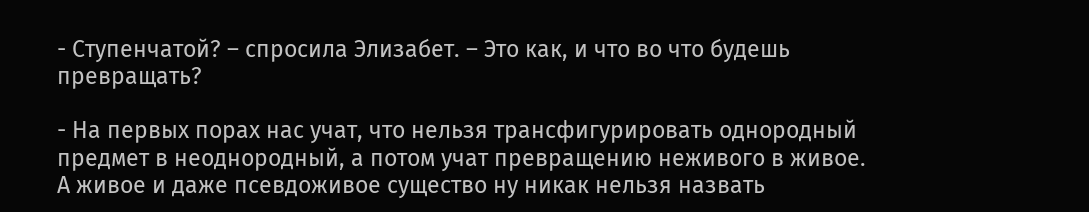- Ступенчатой? – спросила Элизабет. – Это как, и что во что будешь превращать?

- На первых порах нас учат, что нельзя трансфигурировать однородный предмет в неоднородный, а потом учат превращению неживого в живое. А живое и даже псевдоживое существо ну никак нельзя назвать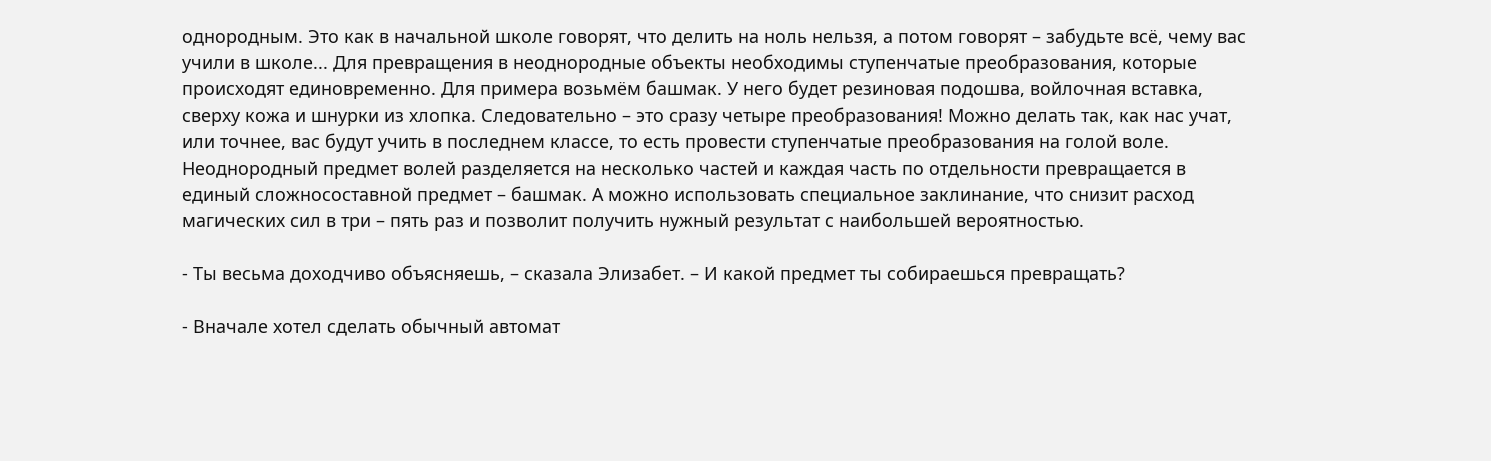однородным. Это как в начальной школе говорят, что делить на ноль нельзя, а потом говорят – забудьте всё, чему вас учили в школе... Для превращения в неоднородные объекты необходимы ступенчатые преобразования, которые происходят единовременно. Для примера возьмём башмак. У него будет резиновая подошва, войлочная вставка, сверху кожа и шнурки из хлопка. Следовательно – это сразу четыре преобразования! Можно делать так, как нас учат, или точнее, вас будут учить в последнем классе, то есть провести ступенчатые преобразования на голой воле. Неоднородный предмет волей разделяется на несколько частей и каждая часть по отдельности превращается в единый сложносоставной предмет – башмак. А можно использовать специальное заклинание, что снизит расход магических сил в три – пять раз и позволит получить нужный результат с наибольшей вероятностью.

- Ты весьма доходчиво объясняешь, – сказала Элизабет. – И какой предмет ты собираешься превращать?

- Вначале хотел сделать обычный автомат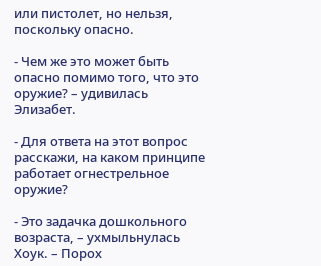или пистолет, но нельзя, поскольку опасно.

- Чем же это может быть опасно помимо того, что это оружие? – удивилась Элизабет.

- Для ответа на этот вопрос расскажи, на каком принципе работает огнестрельное оружие?

- Это задачка дошкольного возраста, – ухмыльнулась Хоук. – Порох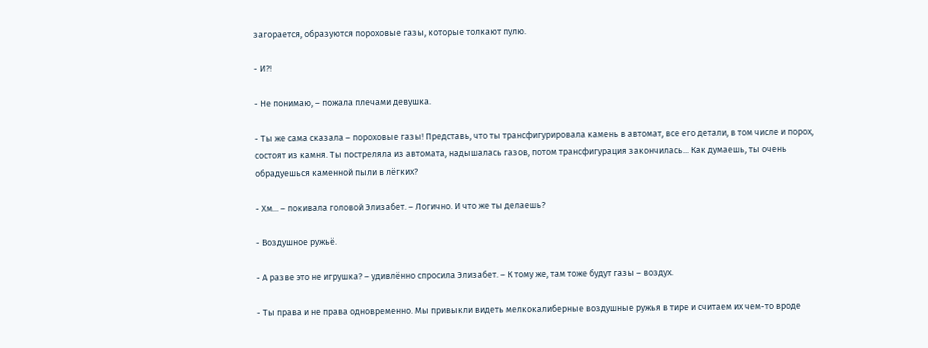загорается, образуются пороховые газы, которые толкают пулю.

- И?!

- Не понимаю, – пожала плечами девушка.

- Ты же сама сказала – пороховые газы! Представь, что ты трансфигурировала камень в автомат, все его детали, в том числе и порох, состоят из камня. Ты постреляла из автомата, надышалась газов, потом трансфигурация закончилась... Как думаешь, ты очень обрадуешься каменной пыли в лёгких?

- Хм... – покивала головой Элизабет. – Логично. И что же ты делаешь?

- Воздушное ружьё.

- А разве это не игрушка? – удивлённо спросила Элизабет. – К тому же, там тоже будут газы – воздух.

- Ты права и не права одновременно. Мы привыкли видеть мелкокалиберные воздушные ружья в тире и считаем их чем-то вроде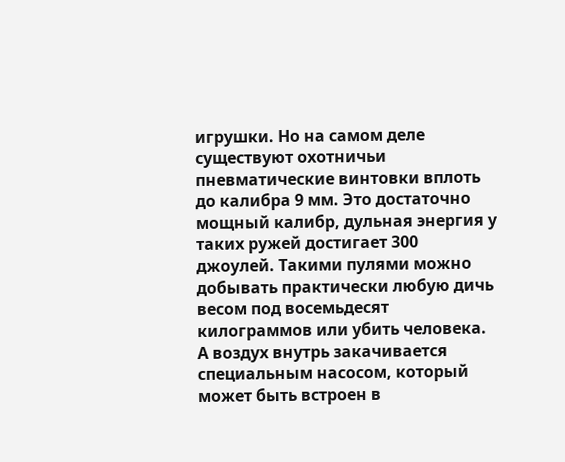игрушки. Но на самом деле существуют охотничьи пневматические винтовки вплоть до калибра 9 мм. Это достаточно мощный калибр, дульная энергия у таких ружей достигает 300 джоулей. Такими пулями можно добывать практически любую дичь весом под восемьдесят килограммов или убить человека. А воздух внутрь закачивается специальным насосом, который может быть встроен в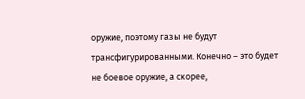оружие, поэтому газы не будут трансфигурированными. Конечно – это будет не боевое оружие, а скорее,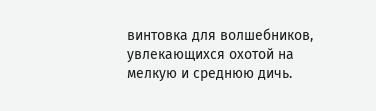винтовка для волшебников, увлекающихся охотой на мелкую и среднюю дичь.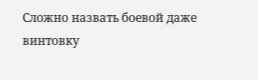Сложно назвать боевой даже винтовку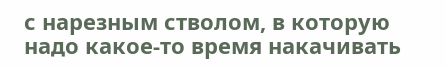с нарезным стволом, в которую надо какое-то время накачивать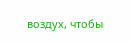воздух, чтобы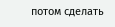потом сделать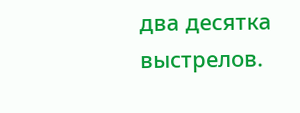два десятка выстрелов.